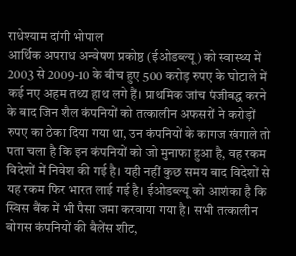राधेश्याम दांगी भोपाल
आर्थिक अपराध अन्वेषण प्रकोष्ठ (ईओडब्ल्यू) को स्वास्थ्य में 2003 से 2009-10 के बीच हुए 500 करोड़ रुपए के घोटाले में कई नए अहम तथ्य हाथ लगे हैं। प्राथमिक जांच पंजीबद्ध करने के बाद जिन शैल कंपनियों को तत्कालीन अफसरों ने करोड़ों रुपए का ठेका दिया गया था, उन कंपनियों के कागज खंगाले तो पता चला है कि इन कंपनियों को जो मुनाफा हुआ है, वह रकम विदेशों में निवेश की गई है। यही नहीं कुछ समय बाद विदेशों से यह रकम फिर भारत लाई गई है। ईओडब्ल्यू को आशंका है कि स्विस बैंक में भी पैसा जमा करवाया गया है। सभी तत्कालीन बोगस कंपनियों की बैलेंस शीट,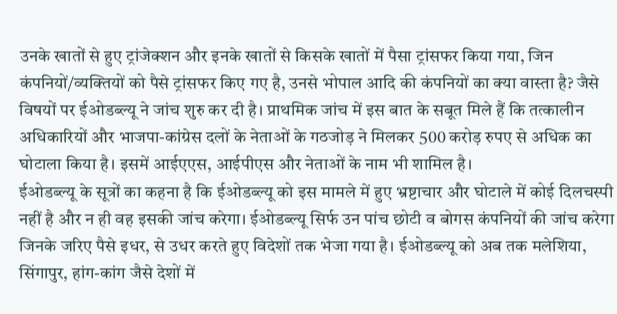उनके खातों से हुए ट्रांजेक्शन और इनके खातों से किसके खातों में पैसा ट्रांसफर किया गया, जिन कंपनियों/व्यक्तियों को पैसे ट्रांसफर किए गए है, उनसे भोपाल आदि की कंपनियों का क्या वास्ता है? जैसे विषयों पर ईओडब्ल्यू ने जांच शुरु कर दी है। प्राथमिक जांच में इस बात के सबूत मिले हैं कि तत्कालीन अधिकारियों और भाजपा-कांग्रेस दलों के नेताओं के गठजोड़ ने मिलकर 500 करोड़ रुपए से अधिक का घोटाला किया है। इसमें आईएएस, आईपीएस और नेताओं के नाम भी शामिल है।
ईओडब्ल्यू के सूत्रों का कहना है कि ईओडब्ल्यू को इस मामले में हुए भ्रष्टाचार और घोटाले में कोई दिलचस्पी नहीं है और न ही वह इसकी जांच करेगा। ईओडब्ल्यू सिर्फ उन पांच छोटी व बोगस कंपनियों की जांच करेगा जिनके जरिए पैसे इधर, से उधर करते हुए विदेशों तक भेजा गया है। ईओडब्ल्यू को अब तक मलेशिया, सिंगापुर, हांग-कांग जैसे देशों में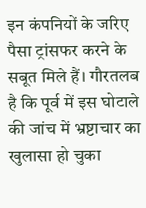इन कंपनियों के जरिए पैसा ट्रांसफर करने के सबूत मिले हैं। गौरतलब है कि पूर्व में इस घोटाले की जांच में भ्रष्टाचार का खुलासा हो चुका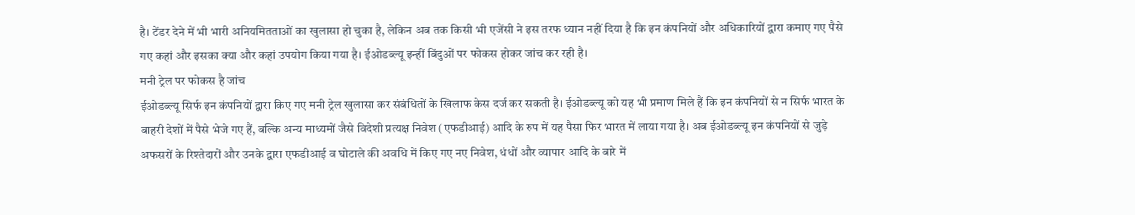है। टेंडर देने में भी भारी अनियमितताओं का खुलासा हो चुका है, लेकिन अब तक किसी भी एजेंसी ने इस तरफ ध्यान नहीं दिया है कि इन कंपनियों और अधिकारियों द्वारा कमाए गए पैसे गए कहां और इसका क्या और कहां उपयोग किया गया है। ईओडब्ल्यू इन्हीं बिंदुओं पर फोकस होकर जांच कर रही है।
मनी ट्रेल पर फोकस है जांच
ईओडब्ल्यू सिर्फ इन कंपनियों द्वारा किए गए मनी ट्रेल खुलासा कर संबंधितों के खिलाफ केस दर्ज कर सकती है। ईओडब्ल्यू को यह भी प्रमाण मिले हैं कि इन कंपनियों से न सिर्फ भारत के बाहरी देशों में पैसे भेजे गए हैं, बल्कि अन्य माध्यमों जैसे विदेशी प्रत्यक्ष निवेश (एफडीआई) आदि के रुप में यह पैसा फिर भारत में लाया गया है। अब ईओडब्ल्यू इन कंपनियों से जुड़े अफसरों के रिश्तेदारों और उनके द्वारा एफडीआई व घोटाले की अवधि में किए गए नए निवेश, धंधों और व्यापार आदि के बारे में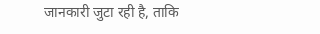जानकारी जुटा रही है, ताकि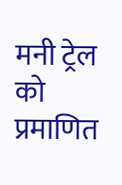मनी ट्रेल को प्रमाणित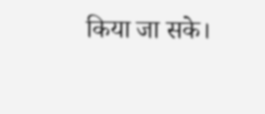किया जा सके।